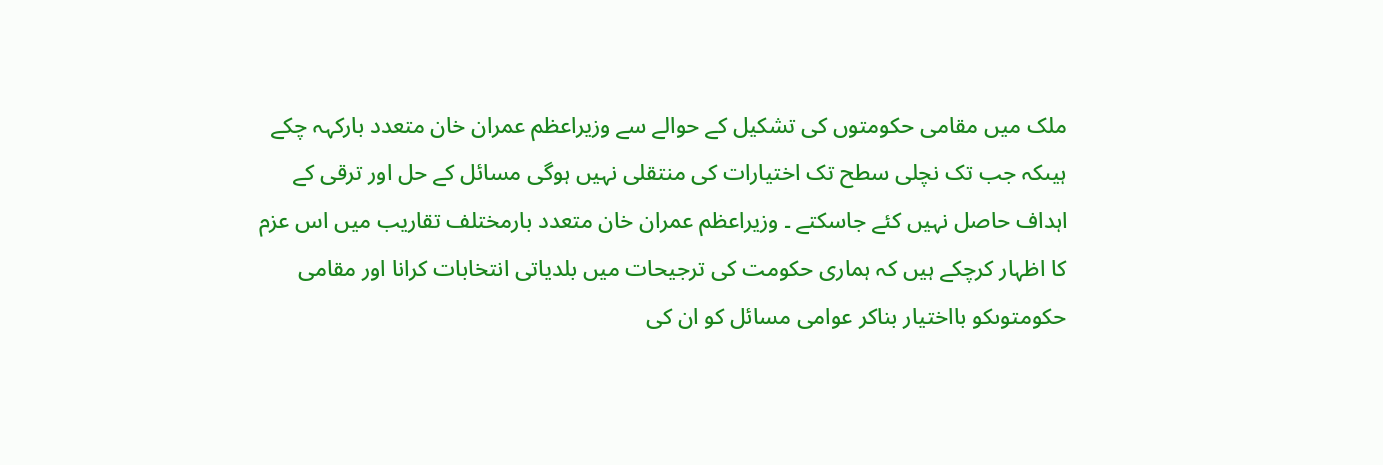ملک میں مقامی حکومتوں کی تشکیل کے حوالے سے وزیراعظم عمران خان متعدد بارکہہ چکے ہیںکہ جب تک نچلی سطح تک اختیارات کی منتقلی نہیں ہوگی مسائل کے حل اور ترقی کے اہداف حاصل نہیں کئے جاسکتے ۔ وزیراعظم عمران خان متعدد بارمختلف تقاریب میں اس عزم کا اظہار کرچکے ہیں کہ ہماری حکومت کی ترجیحات میں بلدیاتی انتخابات کرانا اور مقامی حکومتوںکو بااختیار بناکر عوامی مسائل کو ان کی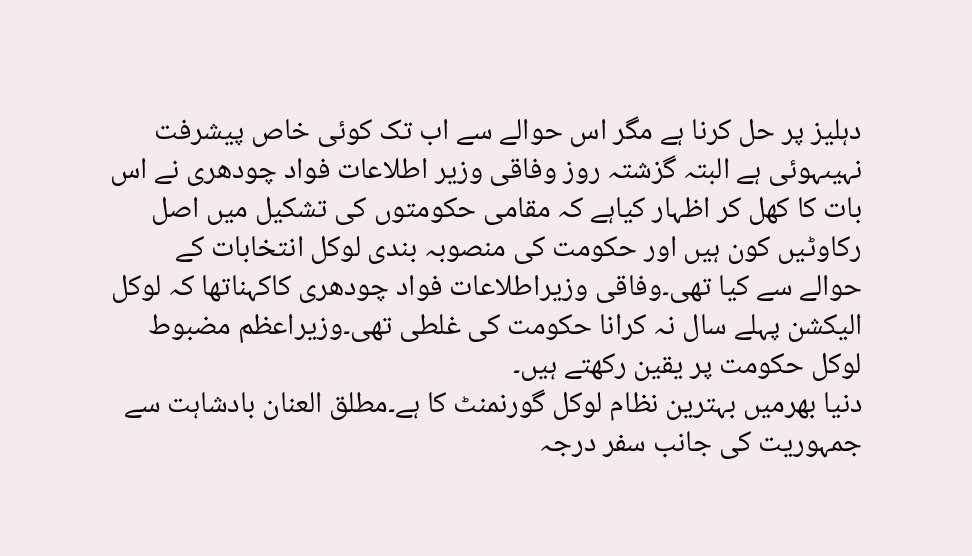دہلیز پر حل کرنا ہے مگر اس حوالے سے اب تک کوئی خاص پیشرفت نہیںہوئی ہے البتہ گزشتہ روز وفاقی وزیر اطلاعات فواد چودھری نے اس بات کا کھل کر اظہار کیاہے کہ مقامی حکومتوں کی تشکیل میں اصل رکاوٹیں کون ہیں اور حکومت کی منصوبہ بندی لوکل انتخابات کے حوالے سے کیا تھی۔وفاقی وزیراطلاعات فواد چودھری کاکہناتھا کہ لوکل الیکشن پہلے سال نہ کرانا حکومت کی غلطی تھی۔وزیراعظم مضبوط لوکل حکومت پر یقین رکھتے ہیں۔
دنیا بھرمیں بہترین نظام لوکل گورنمنٹ کا ہے۔مطلق العنان بادشاہت سے جمہوریت کی جانب سفر درجہ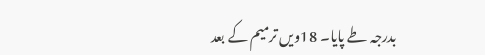بدرجہ طے پایا۔ 18ویں ترمیم کے بعد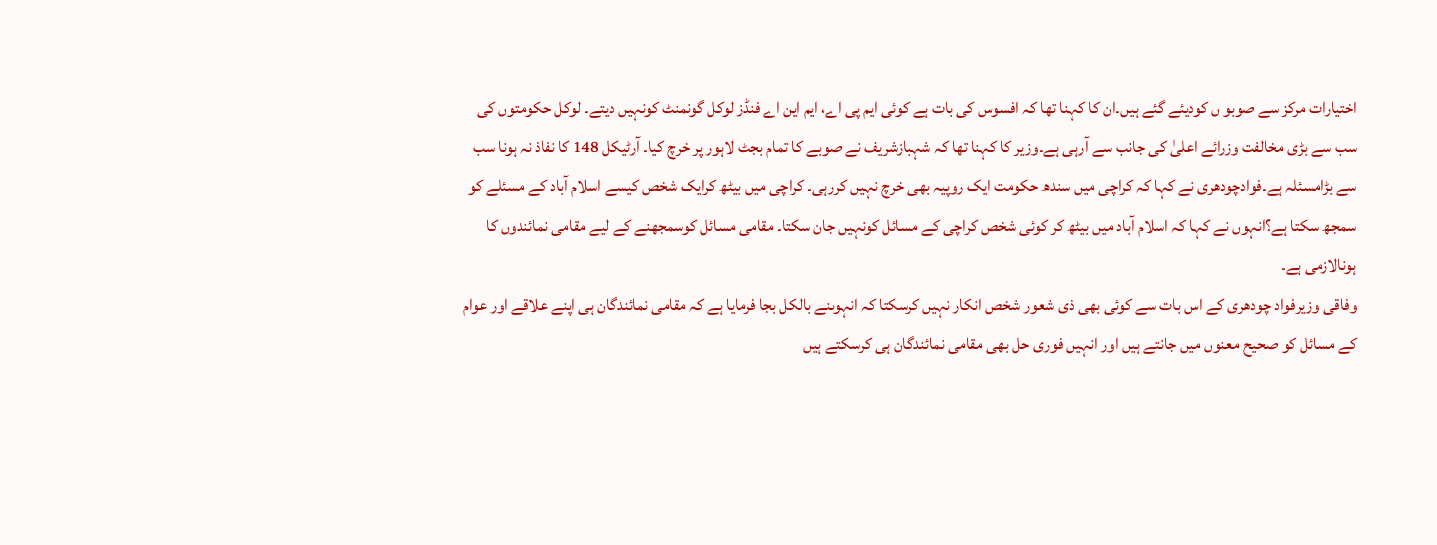اختیارات مرکز سے صوبو ں کودیئے گئے ہیں۔ان کا کہنا تھا کہ افسوس کی بات ہے کوئی ایم پی اے، ایم این اے فنڈز لوکل گونمنٹ کونہیں دیتے۔ لوکل حکومتوں کی سب سے بڑی مخالفت وزرائے اعلیٰ کی جانب سے آرہی ہے۔وزیر کا کہنا تھا کہ شہبازشریف نے صوبے کا تمام بجٹ لاہور پر خرچ کیا۔ آرٹیکل 148 کا نفاذ نہ ہونا سب سے بڑامسئلہ ہے۔فوادچودھری نے کہا کہ کراچی میں سندھ حکومت ایک روپیہ بھی خرچ نہیں کررہی۔ کراچی میں بیٹھ کرایک شخص کیسے اسلام آباد کے مسئلے کو سمجھ سکتا ہے؟انہوں نے کہا کہ اسلام آباد میں بیٹھ کر کوئی شخص کراچی کے مسائل کونہیں جان سکتا۔ مقامی مسائل کوسمجھنے کے لیے مقامی نمائندوں کا ہونالازمی ہے۔
وفاقی وزیرفواد چودھری کے اس بات سے کوئی بھی ذی شعور شخص انکار نہیں کرسکتا کہ انہوںنے بالکل بجا فرمایا ہے کہ مقامی نمائندگان ہی اپنے علاقے اور عوام کے مسائل کو صحیح معنوں میں جانتے ہیں اور انہیں فوری حل بھی مقامی نمائندگان ہی کرسکتے ہیں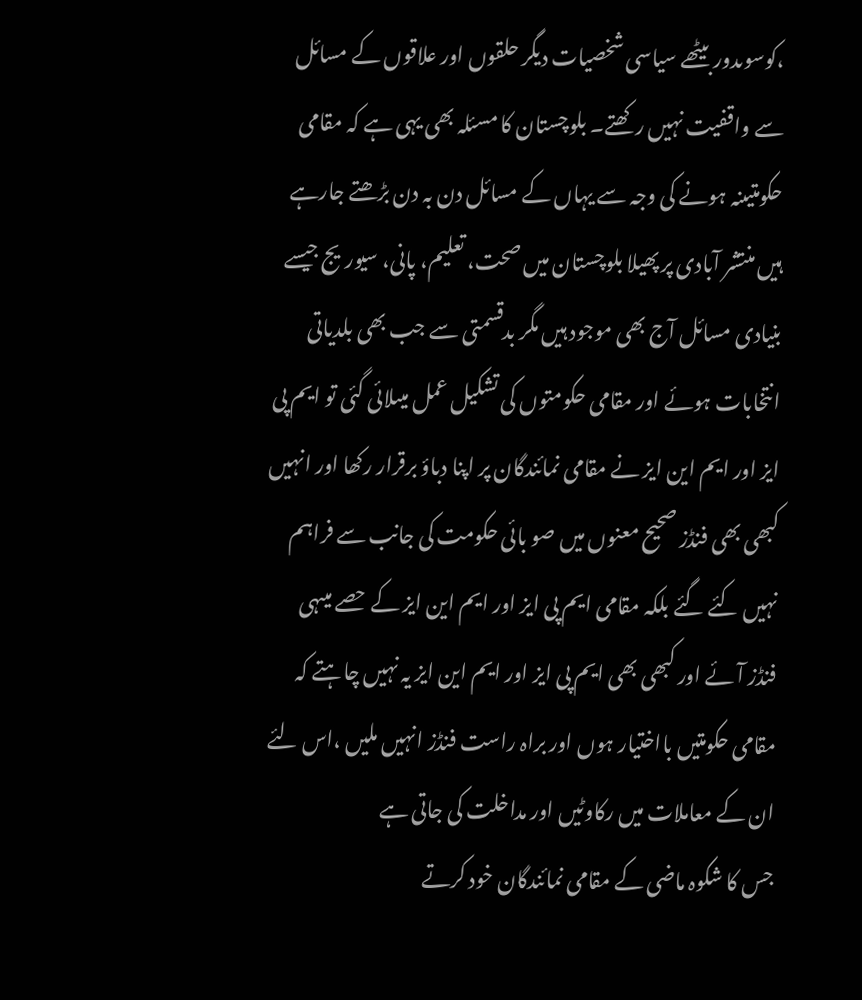،کوسوںدور بیٹھے سیاسی شخصیات دیگر حلقوں اور علاقوں کے مسائل سے واقفیت نہیں رکھتے۔ بلوچستان کا مسئلہ بھی یہی ہے کہ مقامی حکومتیںنہ ہونے کی وجہ سے یہاں کے مسائل دن بہ دن بڑھتے جارہے ہیں منتشر آبادی پر پھیلا بلوچستان میں صحت، تعلیم، پانی، سیوریج جیسے بنیادی مسائل آج بھی موجود ہیں مگر بدقسمتی سے جب بھی بلدیاتی انتخابات ہوئے اور مقامی حکومتوں کی تشکیل عمل میںلائی گئی تو ایم پی ایز اور ایم این ایز نے مقامی نمائندگان پر اپنا دباؤ برقرار رکھا اور انہیں کبھی بھی فنڈز صحیح معنوں میں صو بائی حکومت کی جانب سے فراہم نہیں کئے گئے بلکہ مقامی ایم پی ایز اور ایم این ایز کے حصے میںہی فنڈز آئے اور کبھی بھی ایم پی ایز اور ایم این ایز یہ نہیں چاہتے کہ مقامی حکومتیں بااختیار ہوں اور براہ راست فنڈز انہیں ملیں ،اس لئے ان کے معاملات میں رکاوٹیں اور مداخلت کی جاتی ہے
جس کا شکوہ ماضی کے مقامی نمائندگان خود کرتے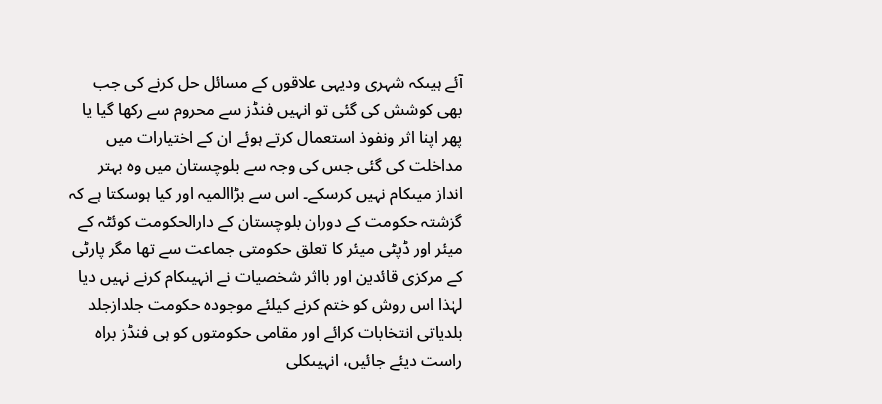آئے ہیںکہ شہری ودیہی علاقوں کے مسائل حل کرنے کی جب بھی کوشش کی گئی تو انہیں فنڈز سے محروم سے رکھا گیا یا پھر اپنا اثر ونفوذ استعمال کرتے ہوئے ان کے اختیارات میں مداخلت کی گئی جس کی وجہ سے بلوچستان میں وہ بہتر انداز میںکام نہیں کرسکے۔ اس سے بڑاالمیہ اور کیا ہوسکتا ہے کہ گزشتہ حکومت کے دوران بلوچستان کے دارالحکومت کوئٹہ کے میئر اور ڈپٹی میئر کا تعلق حکومتی جماعت سے تھا مگر پارٹی کے مرکزی قائدین اور بااثر شخصیات نے انہیںکام کرنے نہیں دیا لہٰذا اس روش کو ختم کرنے کیلئے موجودہ حکومت جلدازجلد بلدیاتی انتخابات کرائے اور مقامی حکومتوں کو ہی فنڈز براہ راست دیئے جائیں، انہیںکلی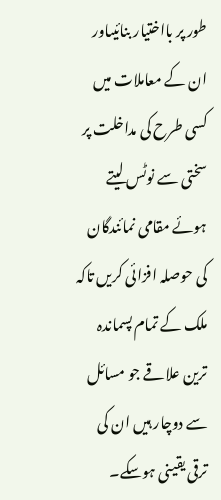طور پر بااختیار بنائیںاور ان کے معاملات میں کسی طرح کی مداخلت پر سختی سے نوٹس لیتے ہوئے مقامی نمائندگان کی حوصلہ افزائی کریں تاکہ ملک کے تمام پسماندہ ترین علاقے جو مسائل سے دوچار ہیں ان کی ترقی یقینی ہوسکے۔